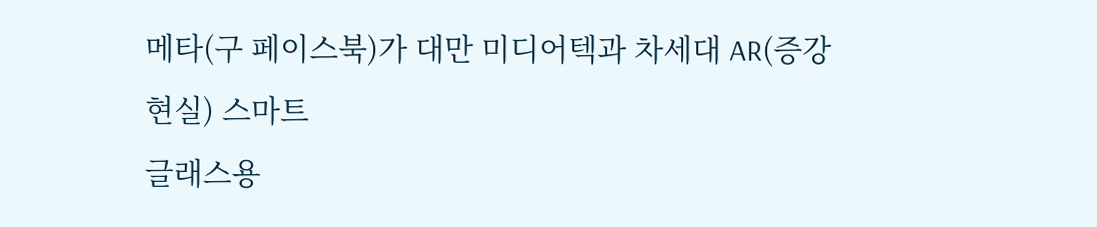메타(구 페이스북)가 대만 미디어텍과 차세대 AR(증강현실) 스마트
글래스용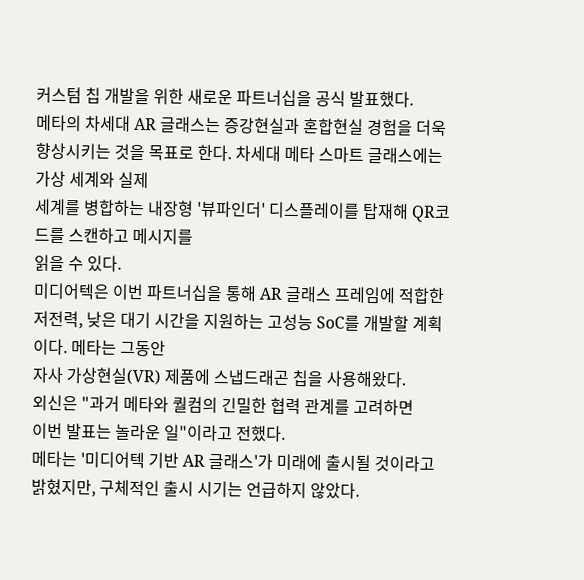커스텀 칩 개발을 위한 새로운 파트너십을 공식 발표했다.
메타의 차세대 AR 글래스는 증강현실과 혼합현실 경험을 더욱
향상시키는 것을 목표로 한다. 차세대 메타 스마트 글래스에는 가상 세계와 실제
세계를 병합하는 내장형 '뷰파인더' 디스플레이를 탑재해 QR코드를 스캔하고 메시지를
읽을 수 있다.
미디어텍은 이번 파트너십을 통해 AR 글래스 프레임에 적합한
저전력, 낮은 대기 시간을 지원하는 고성능 SoC를 개발할 계획이다. 메타는 그동안
자사 가상현실(VR) 제품에 스냅드래곤 칩을 사용해왔다.
외신은 "과거 메타와 퀄컴의 긴밀한 협력 관계를 고려하면
이번 발표는 놀라운 일"이라고 전했다.
메타는 '미디어텍 기반 AR 글래스'가 미래에 출시될 것이라고
밝혔지만, 구체적인 출시 시기는 언급하지 않았다.